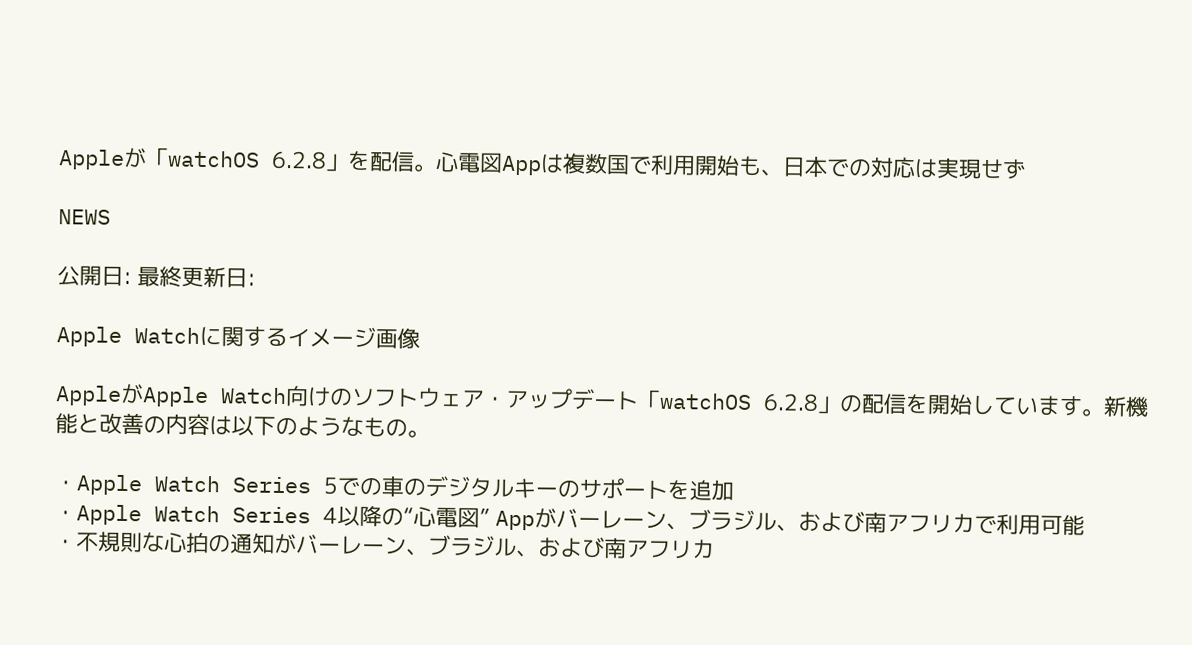Appleが「watchOS 6.2.8」を配信。心電図Appは複数国で利用開始も、日本での対応は実現せず

NEWS

公開日: 最終更新日:

Apple Watchに関するイメージ画像

AppleがApple Watch向けのソフトウェア・アップデート「watchOS 6.2.8」の配信を開始しています。新機能と改善の内容は以下のようなもの。

・Apple Watch Series 5での車のデジタルキーのサポートを追加
・Apple Watch Series 4以降の“心電図” Appがバーレーン、ブラジル、および南アフリカで利用可能
・不規則な心拍の通知がバーレーン、ブラジル、および南アフリカ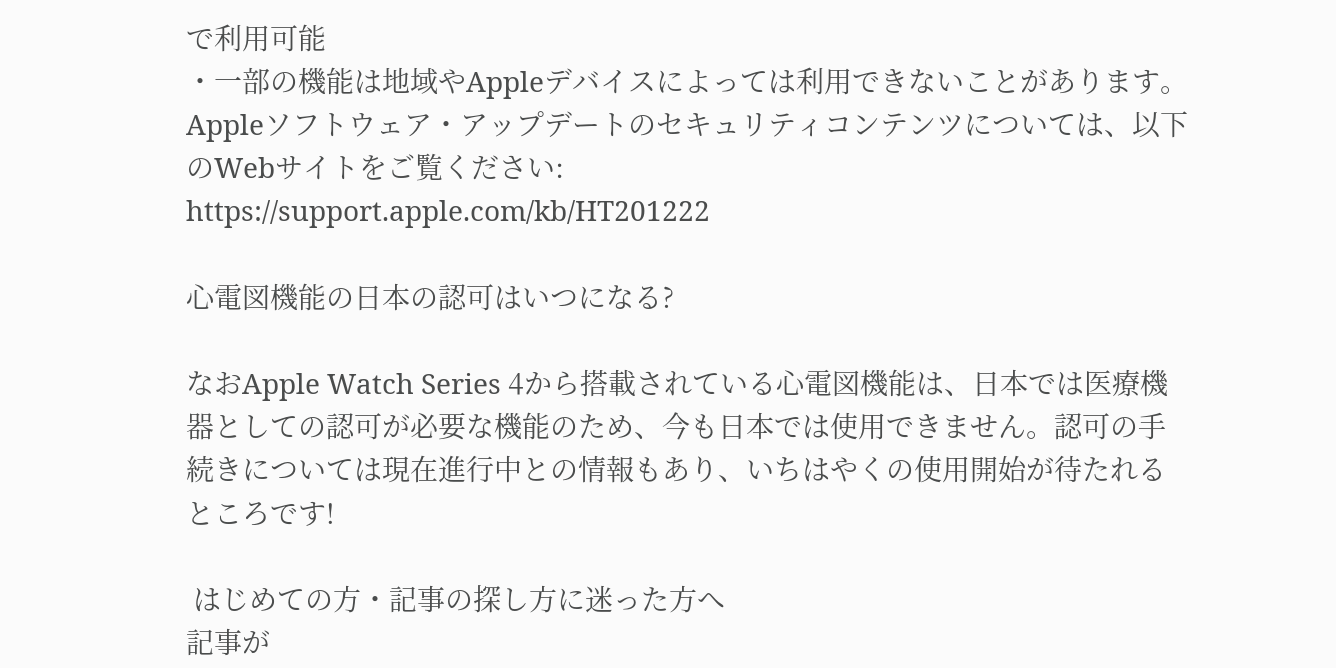で利用可能
・一部の機能は地域やAppleデバイスによっては利用できないことがあります。Appleソフトウェア・アップデートのセキュリティコンテンツについては、以下のWebサイトをご覧ください:
https://support.apple.com/kb/HT201222

心電図機能の日本の認可はいつになる?

なおApple Watch Series 4から搭載されている心電図機能は、日本では医療機器としての認可が必要な機能のため、今も日本では使用できません。認可の手続きについては現在進行中との情報もあり、いちはやくの使用開始が待たれるところです!

 はじめての方・記事の探し方に迷った方へ
記事が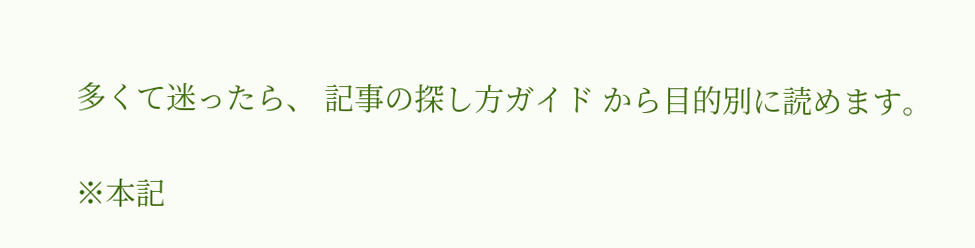多くて迷ったら、 記事の探し方ガイド から目的別に読めます。

※本記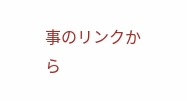事のリンクから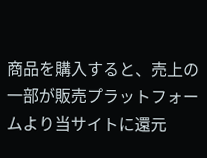商品を購入すると、売上の一部が販売プラットフォームより当サイトに還元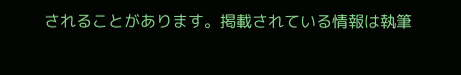されることがあります。掲載されている情報は執筆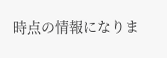時点の情報になりま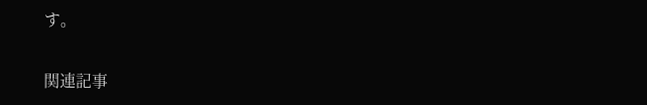す。


関連記事